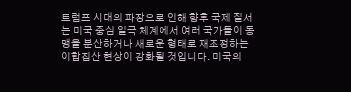트럼프 시대의 파장으로 인해 향후 국제 질서는 미국 중심 일극 체계에서 여러 국가들이 동맹을 분산하거나 새로운 형태로 재조정하는 이합집산 현상이 강화될 것입니다. 미국의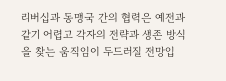리버십과 동맹국 간의 협력은 예전과 같기 어렵고 각자의 전략과 생존 방식을 찾는 움직임이 두드러질 전망입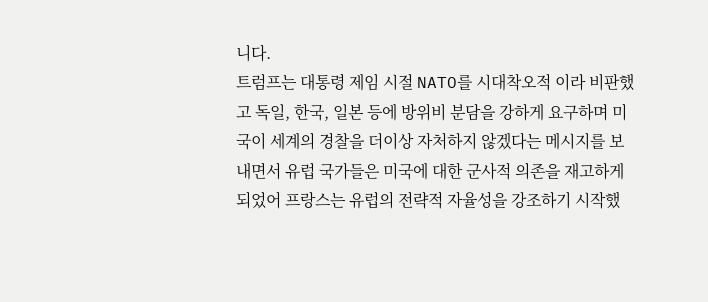니다.
트럼프는 대통령 제임 시절 NATO를 시대착오적 이라 비판했고 독일, 한국, 일본 등에 방위비 분담을 강하게 요구하며 미국이 세계의 경찰을 더이상 자처하지 않겠다는 메시지를 보내면서 유럽 국가들은 미국에 대한 군사적 의존을 재고하게 되었어 프랑스는 유럽의 전략적 자율성을 강조하기 시작했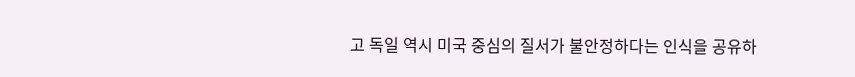고 독일 역시 미국 중심의 질서가 불안정하다는 인식을 공유하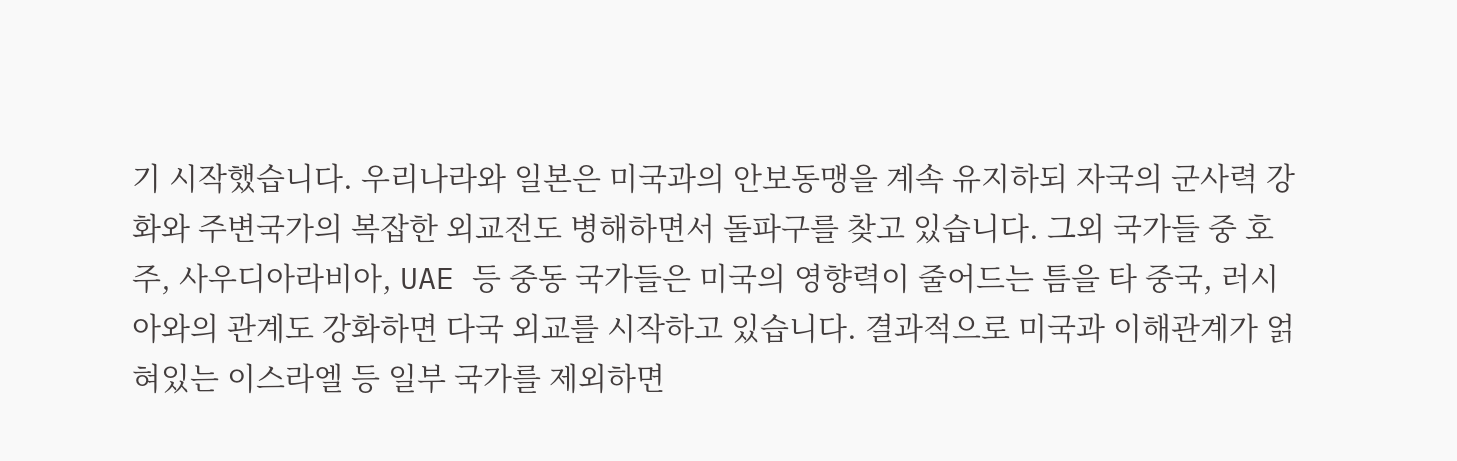기 시작했습니다. 우리나라와 일본은 미국과의 안보동맹을 계속 유지하되 자국의 군사력 강화와 주변국가의 복잡한 외교전도 병해하면서 돌파구를 찾고 있습니다. 그외 국가들 중 호주, 사우디아라비아, UAE 등 중동 국가들은 미국의 영향력이 줄어드는 틈을 타 중국, 러시아와의 관계도 강화하면 다국 외교를 시작하고 있습니다. 결과적으로 미국과 이해관계가 얽혀있는 이스라엘 등 일부 국가를 제외하면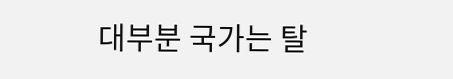대부분 국가는 탈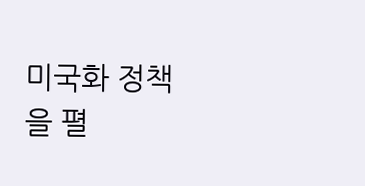미국화 정책을 펼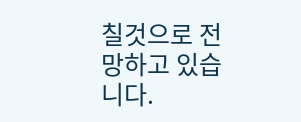칠것으로 전망하고 있습니다.